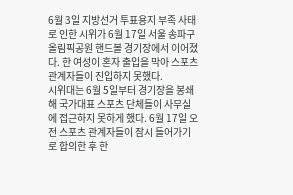6월 3일 지방선거 투표용지 부족 사태로 인한 시위가 6월 17일 서울 송파구 올림픽공원 핸드볼 경기장에서 이어졌다. 한 여성이 혼자 출입을 막아 스포츠 관계자들이 진입하지 못했다.
시위대는 6월 5일부터 경기장을 봉쇄해 국가대표 스포츠 단체들이 사무실에 접근하지 못하게 했다. 6월 17일 오전 스포츠 관계자들이 잠시 들어가기로 합의한 후 한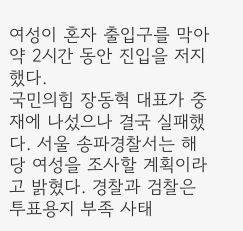여성이 혼자 출입구를 막아 약 2시간 동안 진입을 저지했다.
국민의힘 장동혁 대표가 중재에 나섰으나 결국 실패했다. 서울 송파경찰서는 해당 여성을 조사할 계획이라고 밝혔다. 경찰과 검찰은 투표용지 부족 사태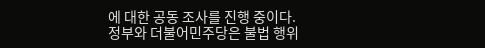에 대한 공동 조사를 진행 중이다.
정부와 더불어민주당은 불법 행위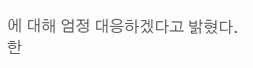에 대해 엄정 대응하겠다고 밝혔다. 한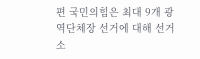편 국민의힘은 최대 9개 광역단체장 선거에 대해 선거 소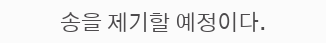송을 제기할 예정이다.